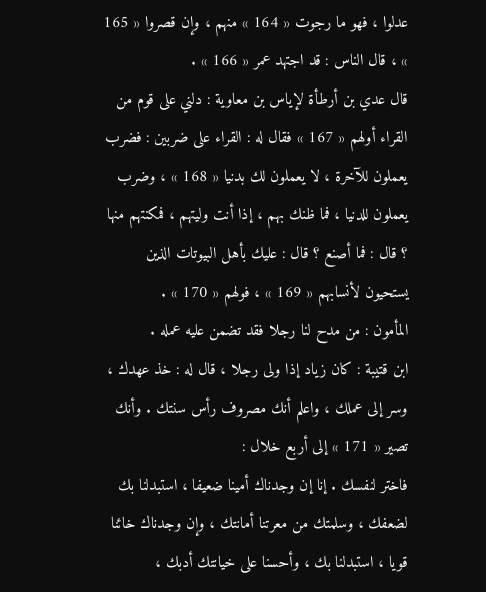عدلوا ، فهو ما رجوت « 164 » منهم ، وإن قصروا « 165 » ، قال الناس : قد اجتهد عمر « 166 » .
قال عدي بن أرطأة لإياس بن معاوية : دلني على قوم من القراء أولهم « 167 » فقال له : القراء على ضربين : فضرب يعملون للآخرة ، لا يعملون لك بدنيا « 168 » ، وضرب يعملون للدنيا ، فما ظنك بهم ، إذا أنت وليتهم ، فمكنتهم منها ؟ قال : فما أصنع ؟ قال : عليك بأهل البيوتات الذين يستحيون لأنسابهم « 169 » ، فولهم « 170 » .
المأمون : من مدح لنا رجلا فقد تضمن عليه عمله .
ابن قتيبة : كان زياد إذا ولى رجلا ، قال له : خذ عهدك ، وسر إلى عملك ، واعلم أنك مصروف رأس سنتك . وأنك تصير « 171 » إلى أربع خلال :
فاختر لنفسك . إنا إن وجدناك أمينا ضعيفا ، استبدلنا بك لضعفك ، وسلمتك من معرتنا أمانتك ، وإن وجدناك خائنا قويا ، استبدلنا بك ، وأحسنا على خيانتك أدبك ،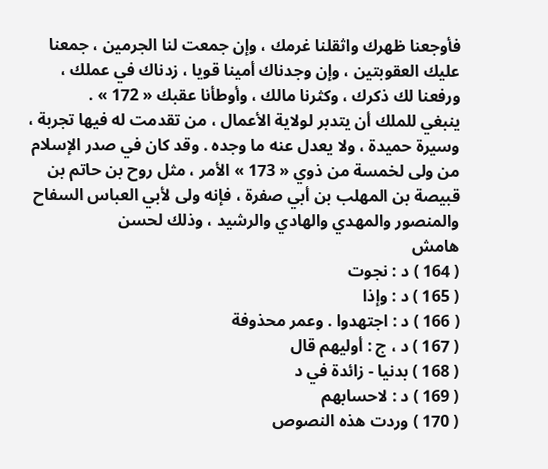فأوجعنا ظهرك واثقلنا غرمك ، وإن جمعت لنا الجرمين ، جمعنا عليك العقوبتين ، وإن وجدناك أمينا قويا ، زدناك في عملك ، ورفعنا لك ذكرك ، وكثرنا مالك ، وأوطأنا عقبك « 172 » .
ينبغي للملك أن يتدبر لولاية الأعمال ، من تقدمت له فيها تجربة ، وسيرة حميدة ، ولا يعدل عنه ما وجده . وقد كان في صدر الإسلام من ولى لخمسة من ذوي « 173 » الأمر ، مثل روح بن حاتم بن قبيصة بن المهلب بن أبي صفرة ، فإنه ولى لأبي العباس السفاح والمنصور والمهدي والهادي والرشيد ، وذلك لحسن
هامش
( 164 ) د : نجوت
( 165 ) د : وإذا
( 166 ) د : اجتهدوا . وعمر محذوفة
( 167 ) د ، ج : أوليهم قال
( 168 ) بدنيا - زائدة في د
( 169 ) د : لاحسابهم
( 170 ) وردت هذه النصوص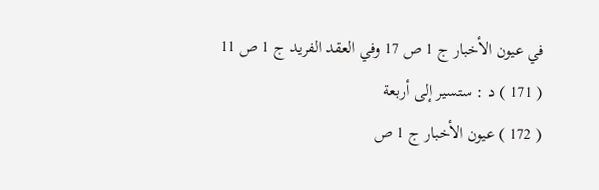في عيون الأخبار ج 1 ص 17 وفي العقد الفريد ج 1 ص 11
( 171 ) د : ستسير إلى أربعة
( 172 ) عيون الأخبار ج 1 ص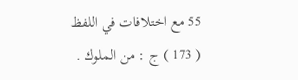55 مع اختلافات في اللفظ
( 173 ) ج : من الملوك .